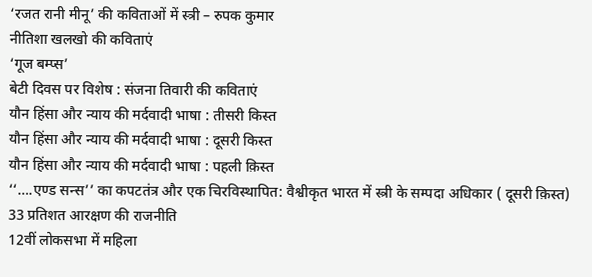‘रजत रानी मीनू’ की कविताओं में स्त्री – रुपक कुमार
नीतिशा खलखो की कविताएं
‘गूज बम्प्स’
बेटी दिवस पर विशेष : संजना तिवारी की कविताएं
यौन हिंसा और न्याय की मर्दवादी भाषा : तीसरी किस्त
यौन हिंसा और न्याय की मर्दवादी भाषा : दूसरी किस्त
यौन हिंसा और न्याय की मर्दवादी भाषा : पहली क़िस्त
‘‘….एण्ड सन्स’’ का कपटतंत्र और एक चिरविस्थापित: वैश्वीकृत भारत में स्त्री के सम्पदा अधिकार ( दूसरी क़िस्त)
33 प्रतिशत आरक्षण की राजनीति
12वीं लोकसभा में महिला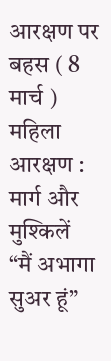आरक्षण पर बहस ( 8 मार्च )
महिला आरक्षण : मार्ग और मुश्किलें
“मैं अभागा सुअर हूं”